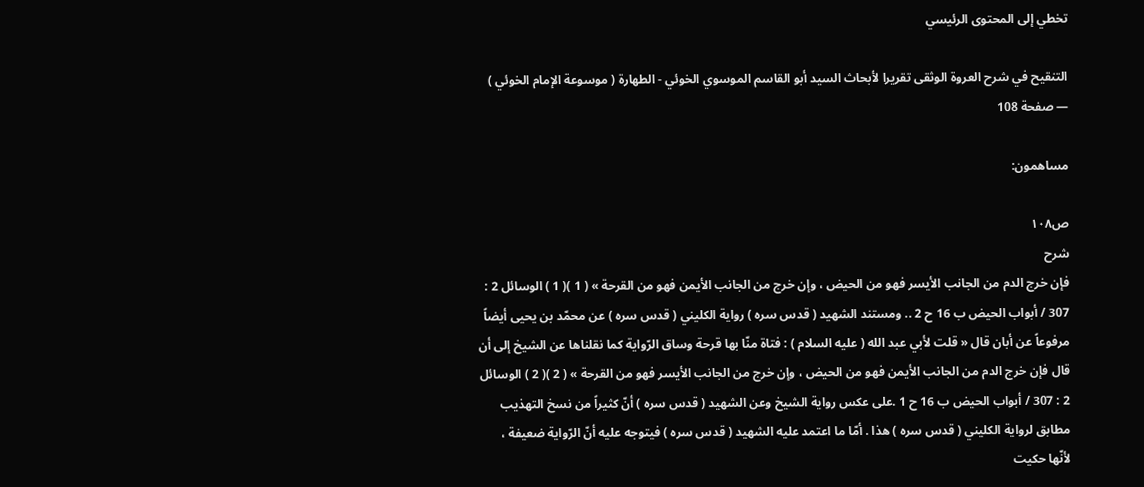تخطي إلى المحتوى الرئيسي

التنقيح في شرح العروة الوثقى تقريرا لأبحاث السيد أبو القاسم الموسوي الخوئي - الطهارة ( موسوعة الإمام الخوئي ) — صفحة 108

مساهمون:

ص١٠٨
شرح
فإن خرج الدم من الجانب الأيسر فهو من الحيض ، وإن خرج من الجانب الأيمن فهو من القرحة » ( 1 )( 1 ) الوسائل 2 : 307 / أبواب الحيض ب 16 ح 2 .. ومستند الشهيد ( قدس سره ) رواية الكليني ( قدس سره ) عن محمّد بن يحيى أيضاً مرفوعاً عن أبان قال « قلت لأبي عبد الله ( عليه السلام ) : فتاة منّا بها قرحة وساق الرّواية كما نقلناها عن الشيخ إلى أن قال فإن خرج الدم من الجانب الأيمن فهو من الحيض ، وإن خرج من الجانب الأيسر فهو من القرحة » ( 2 )( 2 ) الوسائل 2 : 307 / أبواب الحيض ب 16 ح 1 .على عكس رواية الشيخ وعن الشهيد ( قدس سره ) أنّ كثيراً من نسخ التهذيب مطابق لرواية الكليني ( قدس سره ) هذا . أمّا ما اعتمد عليه الشهيد ( قدس سره ) فيتوجه عليه أنّ الرّواية ضعيفة ، لأنّها حكيت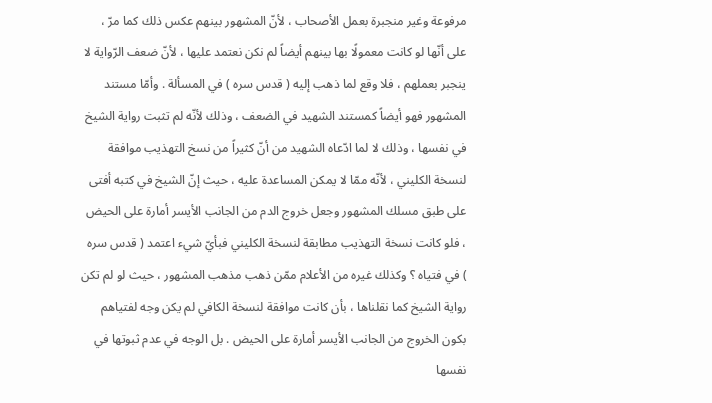مرفوعة وغير منجبرة بعمل الأصحاب ، لأنّ المشهور بينهم عكس ذلك كما مرّ ، على أنّها لو كانت معمولًا بها بينهم أيضاً لم نكن نعتمد عليها ، لأنّ ضعف الرّواية لا ينجبر بعملهم ، فلا وقع لما ذهب إليه ( قدس سره ) في المسألة . وأمّا مستند المشهور فهو أيضاً كمستند الشهيد في الضعف ، وذلك لأنّه لم تثبت رواية الشيخ في نفسها ، وذلك لا لما ادّعاه الشهيد من أنّ كثيراً من نسخ التهذيب موافقة لنسخة الكليني ، لأنّه ممّا لا يمكن المساعدة عليه ، حيث إنّ الشيخ في كتبه أفتى على طبق مسلك المشهور وجعل خروج الدم من الجانب الأيسر أمارة على الحيض ، فلو كانت نسخة التهذيب مطابقة لنسخة الكليني فبأيّ شيء اعتمد ( قدس سره ) في فتياه ؟ وكذلك غيره من الأعلام ممّن ذهب مذهب المشهور ، حيث لو لم تكن رواية الشيخ كما نقلناها ، بأن كانت موافقة لنسخة الكافي لم يكن وجه لفتياهم بكون الخروج من الجانب الأيسر أمارة على الحيض . بل الوجه في عدم ثبوتها في نفسها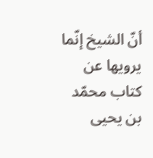أنّ الشيخ إنّما يرويها عن كتاب محمّد بن يحيى